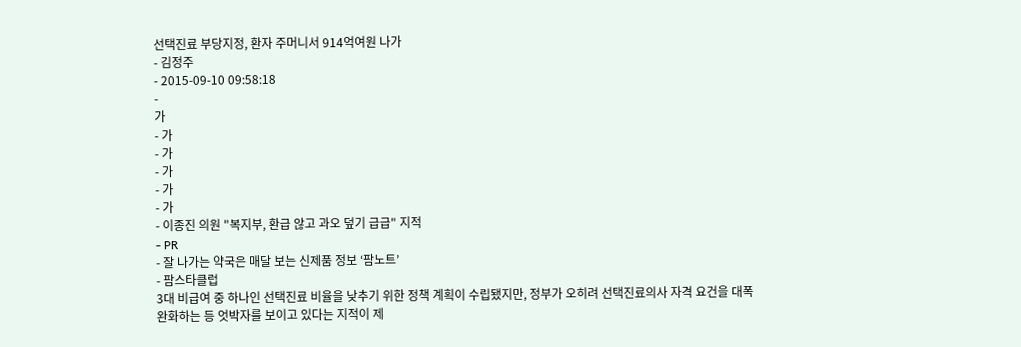선택진료 부당지정, 환자 주머니서 914억여원 나가
- 김정주
- 2015-09-10 09:58:18
-
가
- 가
- 가
- 가
- 가
- 가
- 이종진 의원 "복지부, 환급 않고 과오 덮기 급급" 지적
- PR
- 잘 나가는 약국은 매달 보는 신제품 정보 ‘팜노트’
- 팜스타클럽
3대 비급여 중 하나인 선택진료 비율을 낮추기 위한 정책 계획이 수립됐지만, 정부가 오히려 선택진료의사 자격 요건을 대폭 완화하는 등 엇박자를 보이고 있다는 지적이 제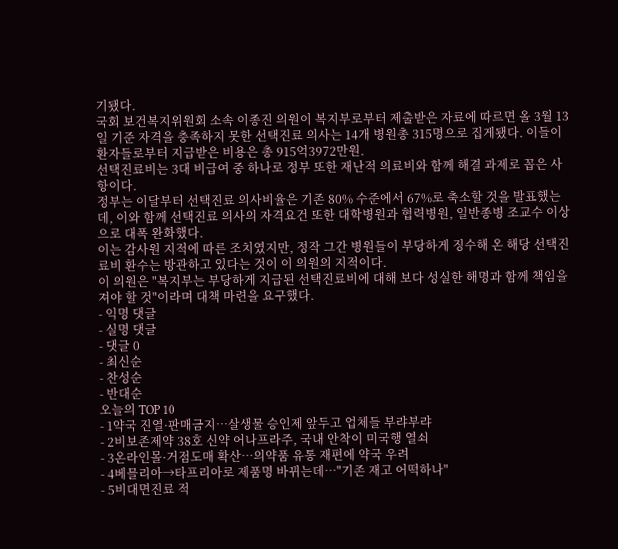기됐다.
국회 보건복지위원회 소속 이종진 의원이 복지부로부터 제출받은 자료에 따르면 올 3월 13일 기준 자격을 충족하지 못한 선택진료 의사는 14개 병원총 315명으로 집게됐다. 이들이 환자들로부터 지급받은 비용은 총 915억3972만원.
선택진료비는 3대 비급여 중 하나로 정부 또한 재난적 의료비와 함께 해결 과제로 꼽은 사항이다.
정부는 이달부터 선택진료 의사비율은 기존 80% 수준에서 67%로 축소할 것을 발표했는데, 이와 함께 선택진료 의사의 자격요건 또한 대학병원과 협력병원, 일반종병 조교수 이상으로 대폭 완화했다.
이는 감사원 지적에 따른 조치였지만, 정작 그간 병원들이 부당하게 징수해 온 해당 선택진료비 환수는 방관하고 있다는 것이 이 의원의 지적이다.
이 의원은 "복지부는 부당하게 지급된 선택진료비에 대해 보다 성실한 해명과 함께 책임을 져야 할 것"이라며 대책 마련을 요구했다.
- 익명 댓글
- 실명 댓글
- 댓글 0
- 최신순
- 찬성순
- 반대순
오늘의 TOP 10
- 1약국 진열·판매금지…살생물 승인제 앞두고 업체들 부랴부랴
- 2비보존제약 38호 신약 어나프라주, 국내 안착이 미국행 열쇠
- 3온라인몰·거점도매 확산…의약품 유통 재편에 약국 우려
- 4베믈리아→타프리아로 제품명 바뀌는데…"기존 재고 어떡하나"
- 5비대면진료 적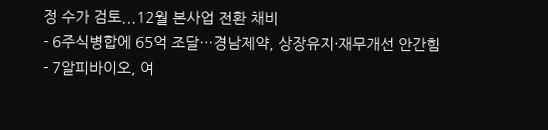정 수가 검토...12월 본사업 전환 채비
- 6주식병합에 65억 조달…경남제약, 상장유지·재무개선 안간힘
- 7알피바이오, 여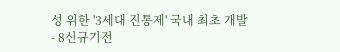성 위한 '3세대 진통제' 국내 최초 개발
- 8신규기전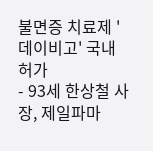불면증 치료제 '데이비고' 국내 허가
- 93세 한상철 사장, 제일파마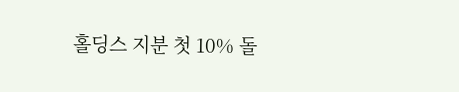홀딩스 지분 첫 10% 돌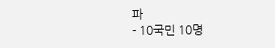파
- 10국민 10명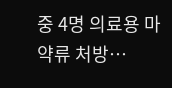중 4명 의료용 마약류 처방…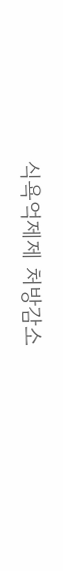식욕억제제 처방감소